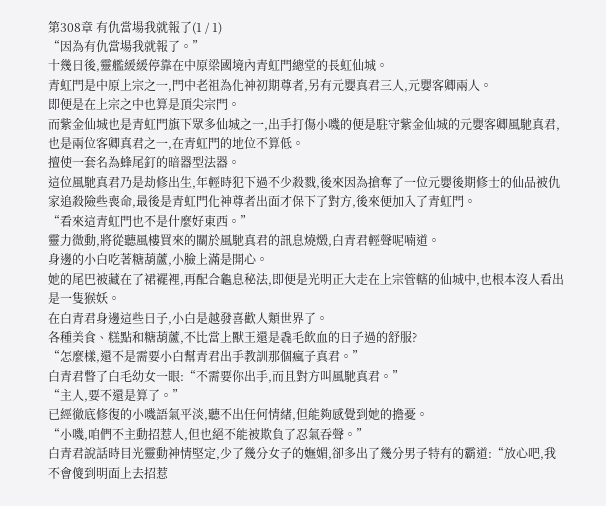第308章 有仇當場我就報了(1 / 1)
“因為有仇當場我就報了。”
十幾日後,靈艦緩緩停靠在中原梁國境內青虹門總堂的長虹仙城。
青虹門是中原上宗之一,門中老祖為化神初期尊者,另有元嬰真君三人,元嬰客卿兩人。
即便是在上宗之中也算是頂尖宗門。
而紫金仙城也是青虹門旗下眾多仙城之一,出手打傷小嘰的便是駐守紫金仙城的元嬰客卿風馳真君,也是兩位客卿真君之一,在青虹門的地位不算低。
擅使一套名為蜂尾釘的暗器型法器。
這位風馳真君乃是劫修出生,年輕時犯下過不少殺戮,後來因為搶奪了一位元嬰後期修士的仙品被仇家追殺險些喪命,最後是青虹門化神尊者出面才保下了對方,後來便加入了青虹門。
“看來這青虹門也不是什麼好東西。”
靈力微動,將從聽風樓買來的關於風馳真君的訊息燒燬,白青君輕聲呢喃道。
身邊的小白吃著糖葫蘆,小臉上滿是開心。
她的尾巴被藏在了裙襬裡,再配合龜息秘法,即便是光明正大走在上宗管轄的仙城中,也根本沒人看出是一隻猴妖。
在白青君身邊這些日子,小白是越發喜歡人類世界了。
各種美食、糕點和糖葫蘆,不比當上獸王還是毳毛飲血的日子過的舒服?
“怎麼樣,還不是需要小白幫青君出手教訓那個瘋子真君。”
白青君瞥了白毛幼女一眼:“不需要你出手,而且對方叫風馳真君。”
“主人,要不還是算了。”
已經徹底修復的小嘰語氣平淡,聽不出任何情緒,但能夠感覺到她的擔憂。
“小嘰,咱們不主動招惹人,但也絕不能被欺負了忍氣吞聲。”
白青君說話時目光靈動神情堅定,少了幾分女子的嫵媚,卻多出了幾分男子特有的霸道:“放心吧,我不會傻到明面上去招惹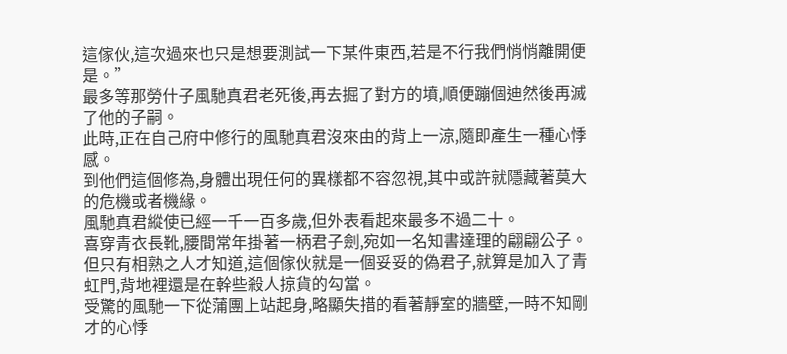這傢伙,這次過來也只是想要測試一下某件東西,若是不行我們悄悄離開便是。”
最多等那勞什子風馳真君老死後,再去掘了對方的墳,順便蹦個迪然後再滅了他的子嗣。
此時,正在自己府中修行的風馳真君沒來由的背上一涼,隨即產生一種心悸感。
到他們這個修為,身體出現任何的異樣都不容忽視,其中或許就隱藏著莫大的危機或者機緣。
風馳真君縱使已經一千一百多歲,但外表看起來最多不過二十。
喜穿青衣長靴,腰間常年掛著一柄君子劍,宛如一名知書達理的翩翩公子。
但只有相熟之人才知道,這個傢伙就是一個妥妥的偽君子,就算是加入了青虹門,背地裡還是在幹些殺人掠貨的勾當。
受驚的風馳一下從蒲團上站起身,略顯失措的看著靜室的牆壁,一時不知剛才的心悸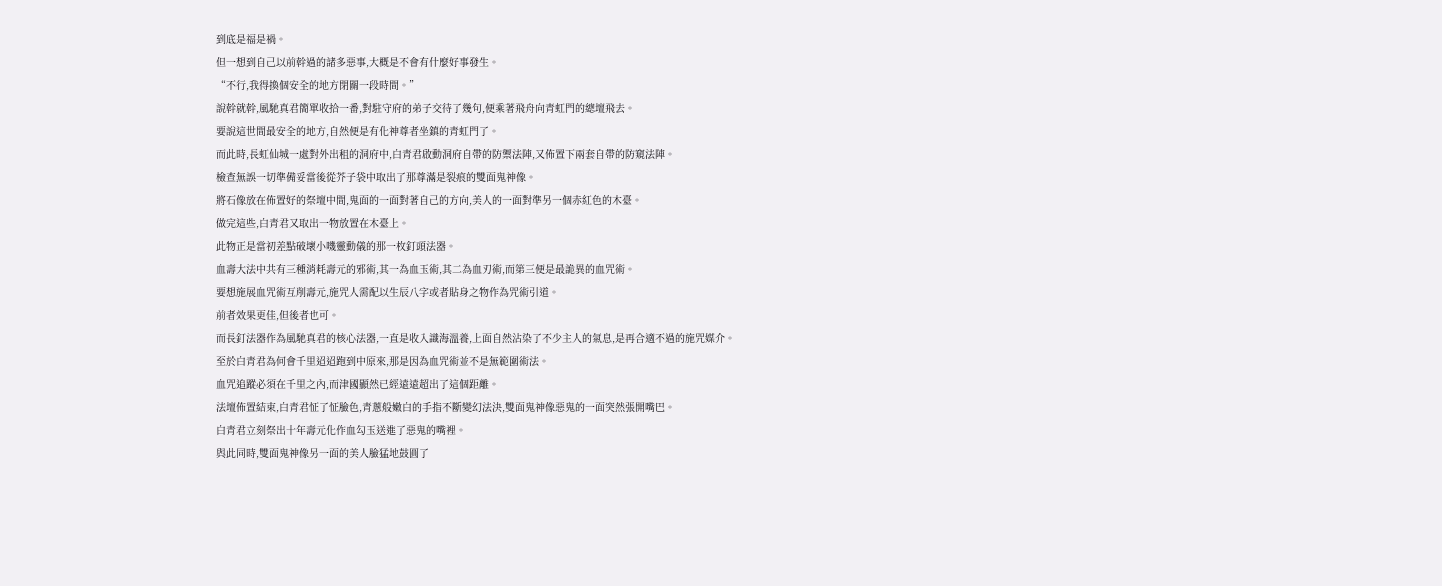到底是福是禍。
但一想到自己以前幹過的諸多惡事,大概是不會有什麼好事發生。
“不行,我得換個安全的地方閉關一段時間。”
說幹就幹,風馳真君簡單收拾一番,對駐守府的弟子交待了幾句,便乘著飛舟向青虹門的總壇飛去。
要說這世間最安全的地方,自然便是有化神尊者坐鎮的青虹門了。
而此時,長虹仙城一處對外出租的洞府中,白青君啟動洞府自帶的防禦法陣,又佈置下兩套自帶的防窺法陣。
檢查無誤一切準備妥當後從芥子袋中取出了那尊滿是裂痕的雙面鬼神像。
將石像放在佈置好的祭壇中間,鬼面的一面對著自己的方向,美人的一面對準另一個赤紅色的木臺。
做完這些,白青君又取出一物放置在木臺上。
此物正是當初差點破壞小嘰靈動儀的那一枚釘頭法器。
血壽大法中共有三種消耗壽元的邪術,其一為血玉術,其二為血刃術,而第三便是最詭異的血咒術。
要想施展血咒術互削壽元,施咒人需配以生辰八字或者貼身之物作為咒術引道。
前者效果更佳,但後者也可。
而長釘法器作為風馳真君的核心法器,一直是收入識海溫養,上面自然沾染了不少主人的氣息,是再合適不過的施咒媒介。
至於白青君為何會千里迢迢跑到中原來,那是因為血咒術並不是無範圍術法。
血咒追蹤必須在千里之內,而津國顯然已經遠遠超出了這個距離。
法壇佈置結束,白青君怔了怔臉色,青蔥般嫩白的手指不斷變幻法決,雙面鬼神像惡鬼的一面突然張開嘴巴。
白青君立刻祭出十年壽元化作血勾玉送進了惡鬼的嘴裡。
與此同時,雙面鬼神像另一面的美人臉猛地鼓圓了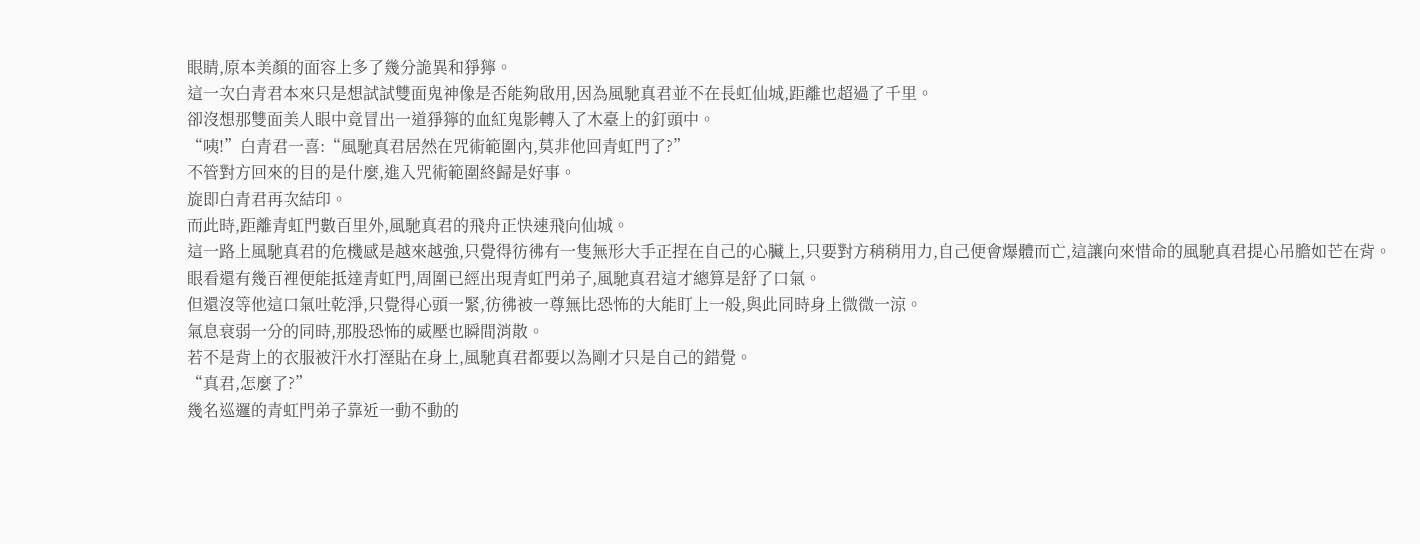眼睛,原本美顏的面容上多了幾分詭異和猙獰。
這一次白青君本來只是想試試雙面鬼神像是否能夠啟用,因為風馳真君並不在長虹仙城,距離也超過了千里。
卻沒想那雙面美人眼中竟冒出一道猙獰的血紅鬼影轉入了木臺上的釘頭中。
“咦!”白青君一喜:“風馳真君居然在咒術範圍內,莫非他回青虹門了?”
不管對方回來的目的是什麼,進入咒術範圍終歸是好事。
旋即白青君再次結印。
而此時,距離青虹門數百里外,風馳真君的飛舟正快速飛向仙城。
這一路上風馳真君的危機感是越來越強,只覺得彷彿有一隻無形大手正捏在自己的心臟上,只要對方稍稍用力,自己便會爆體而亡,這讓向來惜命的風馳真君提心吊膽如芒在背。
眼看還有幾百裡便能抵達青虹門,周圍已經出現青虹門弟子,風馳真君這才總算是舒了口氣。
但還沒等他這口氣吐乾淨,只覺得心頭一緊,彷彿被一尊無比恐怖的大能盯上一般,與此同時身上微微一涼。
氣息衰弱一分的同時,那股恐怖的威壓也瞬間消散。
若不是背上的衣服被汗水打溼貼在身上,風馳真君都要以為剛才只是自己的錯覺。
“真君,怎麼了?”
幾名巡邏的青虹門弟子靠近一動不動的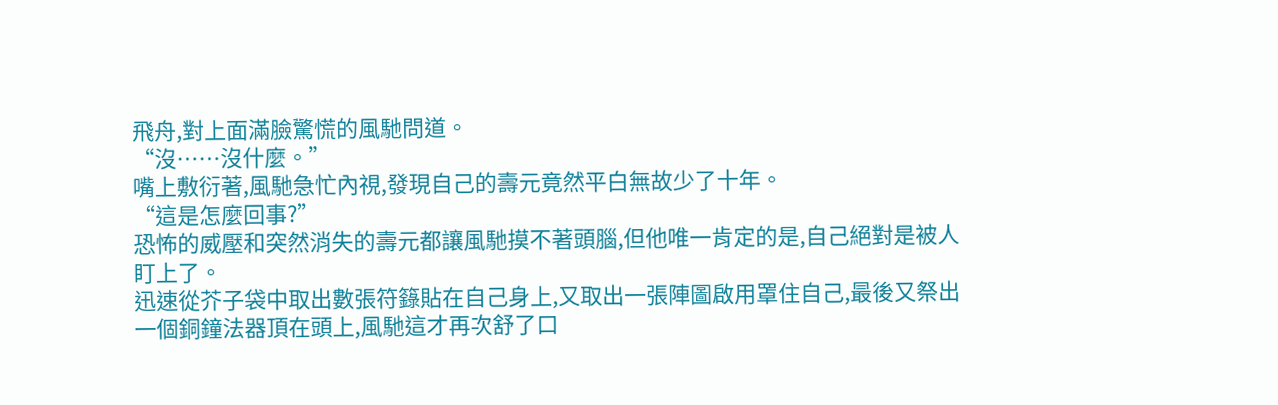飛舟,對上面滿臉驚慌的風馳問道。
“沒……沒什麼。”
嘴上敷衍著,風馳急忙內視,發現自己的壽元竟然平白無故少了十年。
“這是怎麼回事?”
恐怖的威壓和突然消失的壽元都讓風馳摸不著頭腦,但他唯一肯定的是,自己絕對是被人盯上了。
迅速從芥子袋中取出數張符籙貼在自己身上,又取出一張陣圖啟用罩住自己,最後又祭出一個銅鐘法器頂在頭上,風馳這才再次舒了口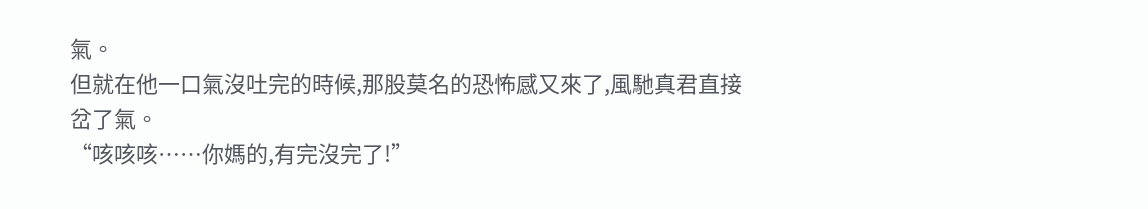氣。
但就在他一口氣沒吐完的時候,那股莫名的恐怖感又來了,風馳真君直接岔了氣。
“咳咳咳……你媽的,有完沒完了!”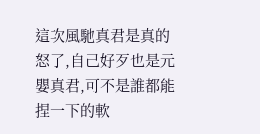這次風馳真君是真的怒了,自己好歹也是元嬰真君,可不是誰都能捏一下的軟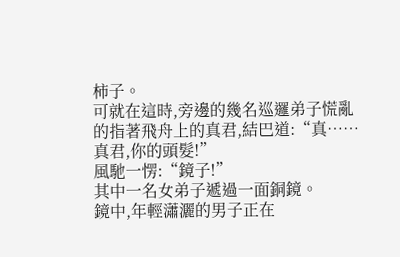柿子。
可就在這時,旁邊的幾名巡邏弟子慌亂的指著飛舟上的真君,結巴道:“真……真君,你的頭髮!”
風馳一愣:“鏡子!”
其中一名女弟子遞過一面銅鏡。
鏡中,年輕瀟灑的男子正在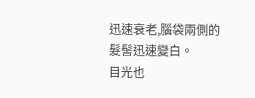迅速衰老,腦袋兩側的髮髻迅速變白。
目光也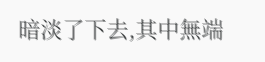暗淡了下去,其中無端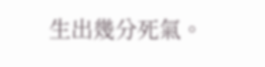生出幾分死氣。